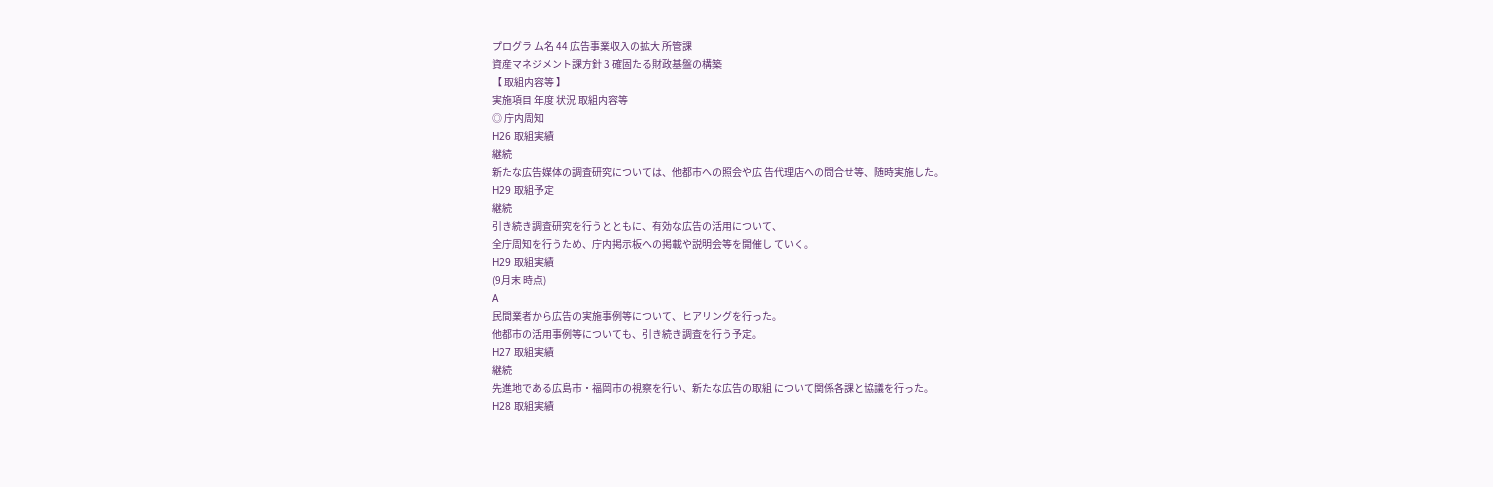プログラ ム名 44 広告事業収入の拡大 所管課
資産マネジメント課方針 3 確固たる財政基盤の構築
【 取組内容等 】
実施項目 年度 状況 取組内容等
◎ 庁内周知
H26 取組実績
継続
新たな広告媒体の調査研究については、他都市への照会や広 告代理店への問合せ等、随時実施した。
H29 取組予定
継続
引き続き調査研究を行うとともに、有効な広告の活用について、
全庁周知を行うため、庁内掲示板への掲載や説明会等を開催し ていく。
H29 取組実績
(9月末 時点)
A
民間業者から広告の実施事例等について、ヒアリングを行った。
他都市の活用事例等についても、引き続き調査を行う予定。
H27 取組実績
継続
先進地である広島市・福岡市の視察を行い、新たな広告の取組 について関係各課と協議を行った。
H28 取組実績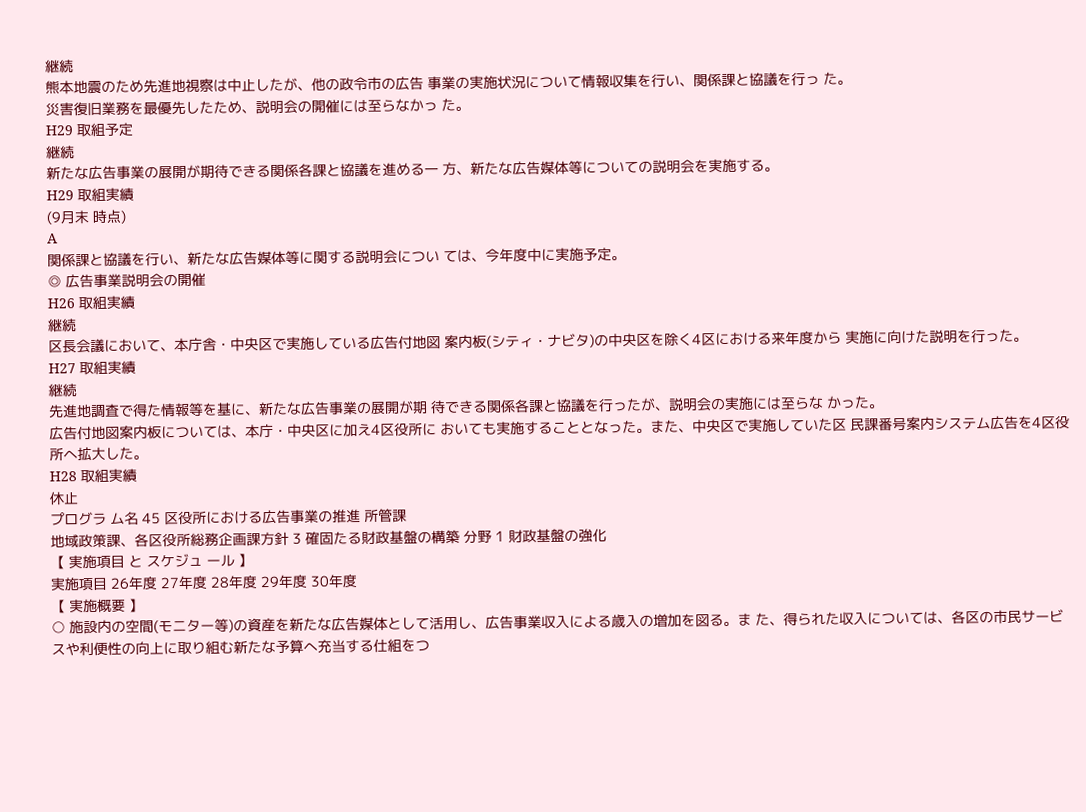継続
熊本地震のため先進地視察は中止したが、他の政令市の広告 事業の実施状況について情報収集を行い、関係課と協議を行っ た。
災害復旧業務を最優先したため、説明会の開催には至らなかっ た。
H29 取組予定
継続
新たな広告事業の展開が期待できる関係各課と協議を進める一 方、新たな広告媒体等についての説明会を実施する。
H29 取組実績
(9月末 時点)
A
関係課と協議を行い、新たな広告媒体等に関する説明会につい ては、今年度中に実施予定。
◎ 広告事業説明会の開催
H26 取組実績
継続
区長会議において、本庁舎・中央区で実施している広告付地図 案内板(シティ・ナビタ)の中央区を除く4区における来年度から 実施に向けた説明を行った。
H27 取組実績
継続
先進地調査で得た情報等を基に、新たな広告事業の展開が期 待できる関係各課と協議を行ったが、説明会の実施には至らな かった。
広告付地図案内板については、本庁・中央区に加え4区役所に おいても実施することとなった。また、中央区で実施していた区 民課番号案内システム広告を4区役所へ拡大した。
H28 取組実績
休止
プログラ ム名 45 区役所における広告事業の推進 所管課
地域政策課、各区役所総務企画課方針 3 確固たる財政基盤の構築 分野 1 財政基盤の強化
【 実施項目 と スケジュ ール 】
実施項目 26年度 27年度 28年度 29年度 30年度
【 実施概要 】
○ 施設内の空間(モニター等)の資産を新たな広告媒体として活用し、広告事業収入による歳入の増加を図る。ま た、得られた収入については、各区の市民サービスや利便性の向上に取り組む新たな予算へ充当する仕組をつ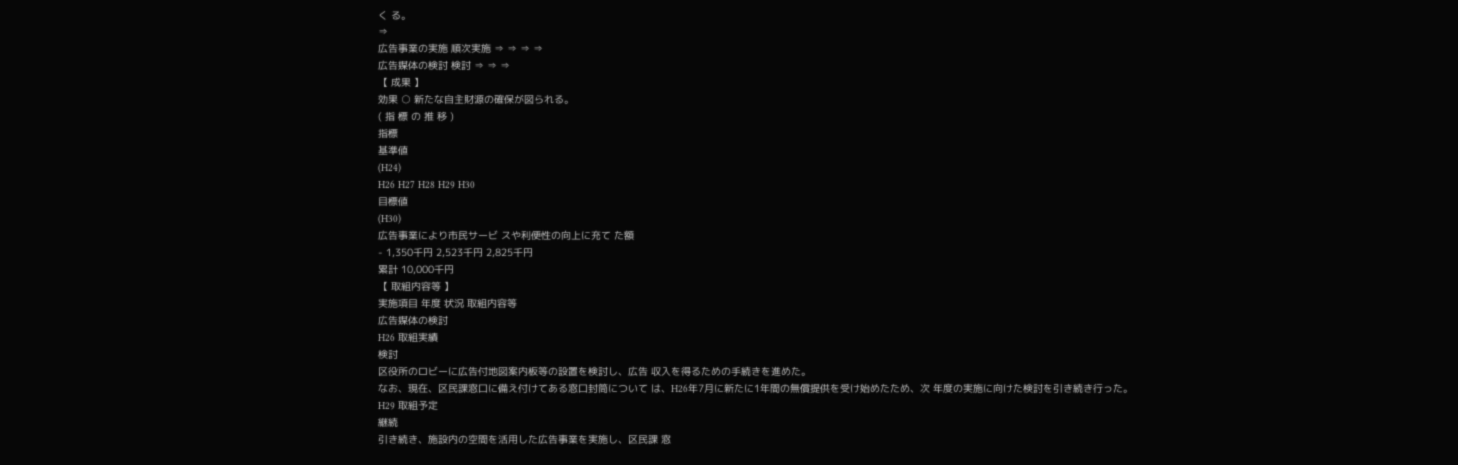く る。
⇒
広告事業の実施 順次実施 ⇒ ⇒ ⇒ ⇒
広告媒体の検討 検討 ⇒ ⇒ ⇒
【 成果 】
効果 ○ 新たな自主財源の確保が図られる。
( 指 標 の 推 移 )
指標
基準値
(H24)
H26 H27 H28 H29 H30
目標値
(H30)
広告事業により市民サービ スや利便性の向上に充て た額
‑ 1,350千円 2,523千円 2,825千円
累計 10,000千円
【 取組内容等 】
実施項目 年度 状況 取組内容等
広告媒体の検討
H26 取組実績
検討
区役所のロビーに広告付地図案内板等の設置を検討し、広告 収入を得るための手続きを進めた。
なお、現在、区民課窓口に備え付けてある窓口封筒について は、H26年7月に新たに1年間の無償提供を受け始めたため、次 年度の実施に向けた検討を引き続き行った。
H29 取組予定
継続
引き続き、施設内の空間を活用した広告事業を実施し、区民課 窓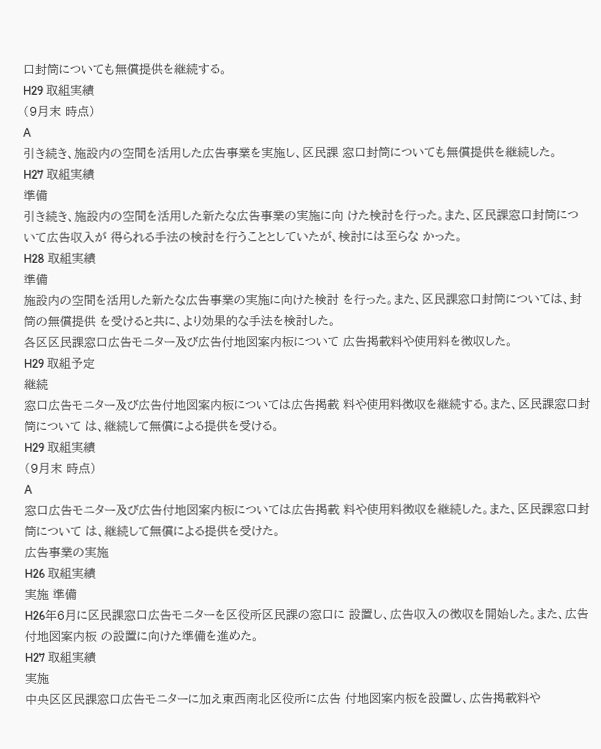口封筒についても無償提供を継続する。
H29 取組実績
(9月末 時点)
A
引き続き、施設内の空間を活用した広告事業を実施し、区民課 窓口封筒についても無償提供を継続した。
H27 取組実績
準備
引き続き、施設内の空間を活用した新たな広告事業の実施に向 けた検討を行った。また、区民課窓口封筒について広告収入が 得られる手法の検討を行うこととしていたが、検討には至らな かった。
H28 取組実績
準備
施設内の空間を活用した新たな広告事業の実施に向けた検討 を行った。また、区民課窓口封筒については、封筒の無償提供 を受けると共に、より効果的な手法を検討した。
各区区民課窓口広告モニター及び広告付地図案内板について 広告掲載料や使用料を徴収した。
H29 取組予定
継続
窓口広告モニター及び広告付地図案内板については広告掲載 料や使用料徴収を継続する。また、区民課窓口封筒について は、継続して無償による提供を受ける。
H29 取組実績
(9月末 時点)
A
窓口広告モニター及び広告付地図案内板については広告掲載 料や使用料徴収を継続した。また、区民課窓口封筒について は、継続して無償による提供を受けた。
広告事業の実施
H26 取組実績
実施 準備
H26年6月に区民課窓口広告モニターを区役所区民課の窓口に 設置し、広告収入の徴収を開始した。また、広告付地図案内板 の設置に向けた準備を進めた。
H27 取組実績
実施
中央区区民課窓口広告モニターに加え東西南北区役所に広告 付地図案内板を設置し、広告掲載料や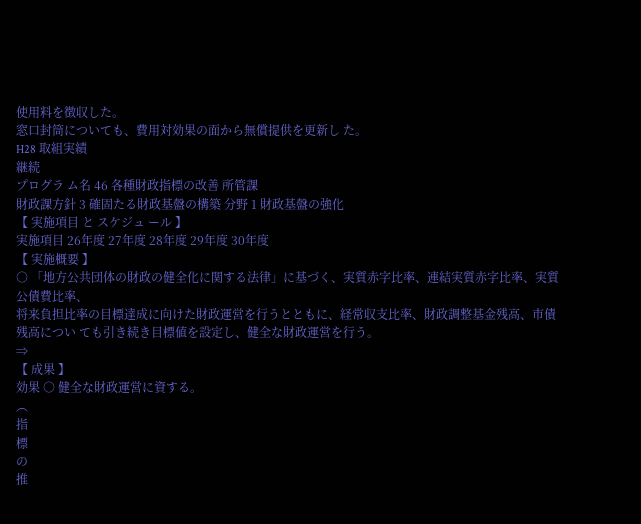使用料を徴収した。
窓口封筒についても、費用対効果の面から無償提供を更新し た。
H28 取組実績
継続
プログラ ム名 46 各種財政指標の改善 所管課
財政課方針 3 確固たる財政基盤の構築 分野 1 財政基盤の強化
【 実施項目 と スケジュ ール 】
実施項目 26年度 27年度 28年度 29年度 30年度
【 実施概要 】
○ 「地方公共団体の財政の健全化に関する法律」に基づく、実質赤字比率、連結実質赤字比率、実質公債費比率、
将来負担比率の目標達成に向けた財政運営を行うとともに、経常収支比率、財政調整基金残高、市債残高につい ても引き続き目標値を設定し、健全な財政運営を行う。
⇒
【 成果 】
効果 ○ 健全な財政運営に資する。
︵
指
標
の
推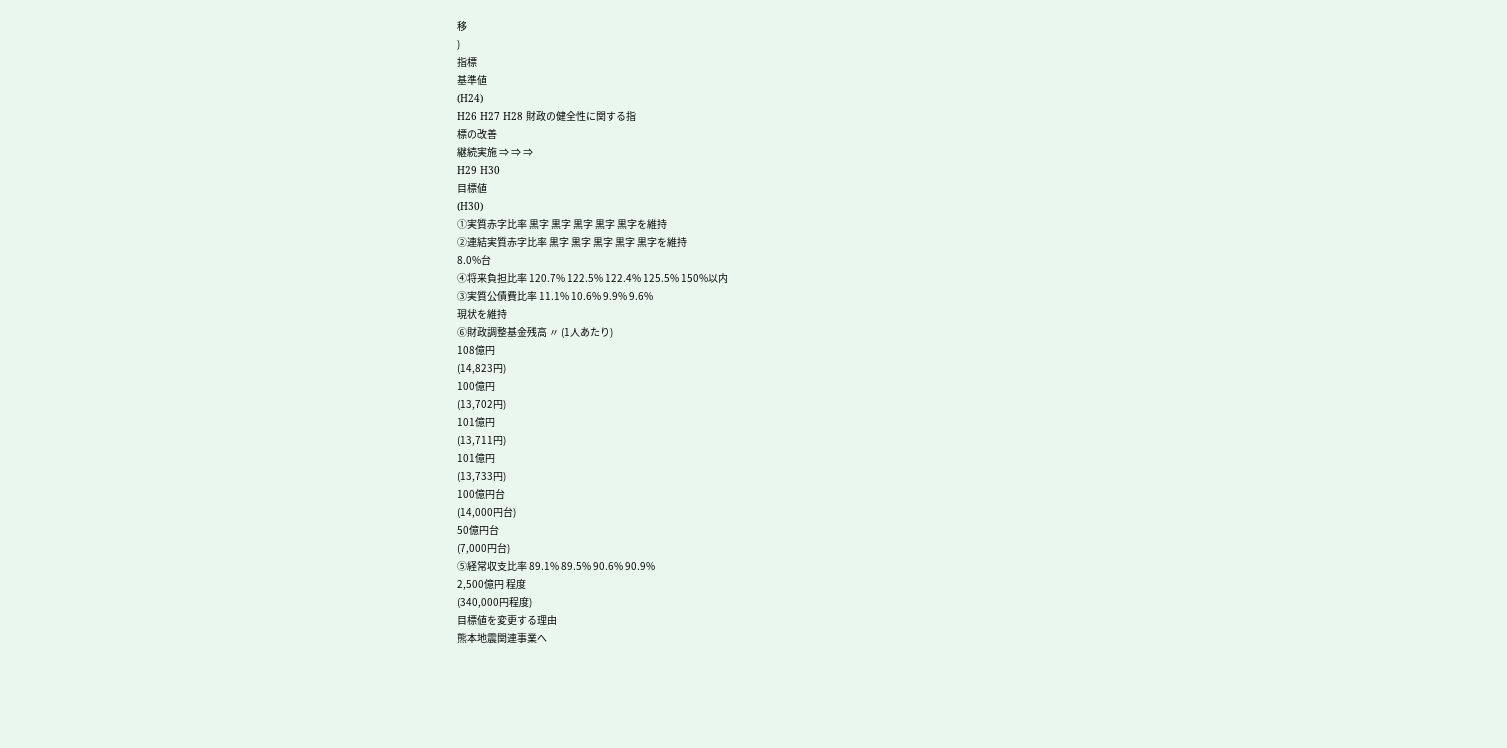移
)
指標
基準値
(H24)
H26 H27 H28 財政の健全性に関する指
標の改善
継続実施 ⇒ ⇒ ⇒
H29 H30
目標値
(H30)
①実質赤字比率 黒字 黒字 黒字 黒字 黒字を維持
②連結実質赤字比率 黒字 黒字 黒字 黒字 黒字を維持
8.0%台
④将来負担比率 120.7% 122.5% 122.4% 125.5% 150%以内
③実質公債費比率 11.1% 10.6% 9.9% 9.6%
現状を維持
⑥財政調整基金残高 〃 (1人あたり)
108億円
(14,823円)
100億円
(13,702円)
101億円
(13,711円)
101億円
(13,733円)
100億円台
(14,000円台)
50億円台
(7,000円台)
⑤経常収支比率 89.1% 89.5% 90.6% 90.9%
2,500億円 程度
(340,000円程度)
目標値を変更する理由
熊本地震関連事業へ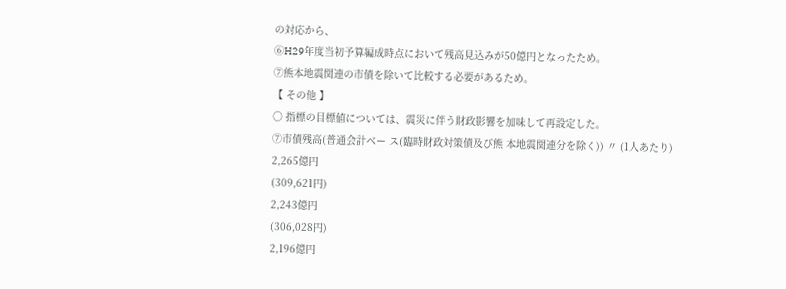の対応から、
⑥H29年度当初予算編成時点において残高見込みが50億円となったため。
⑦熊本地震関連の市債を除いて比較する必要があるため。
【 その他 】
○ 指標の目標値については、震災に伴う財政影響を加味して再設定した。
⑦市債残高(普通会計ベー ス(臨時財政対策債及び熊 本地震関連分を除く)) 〃 (1人あたり)
2,265億円
(309,621円)
2,243億円
(306,028円)
2,196億円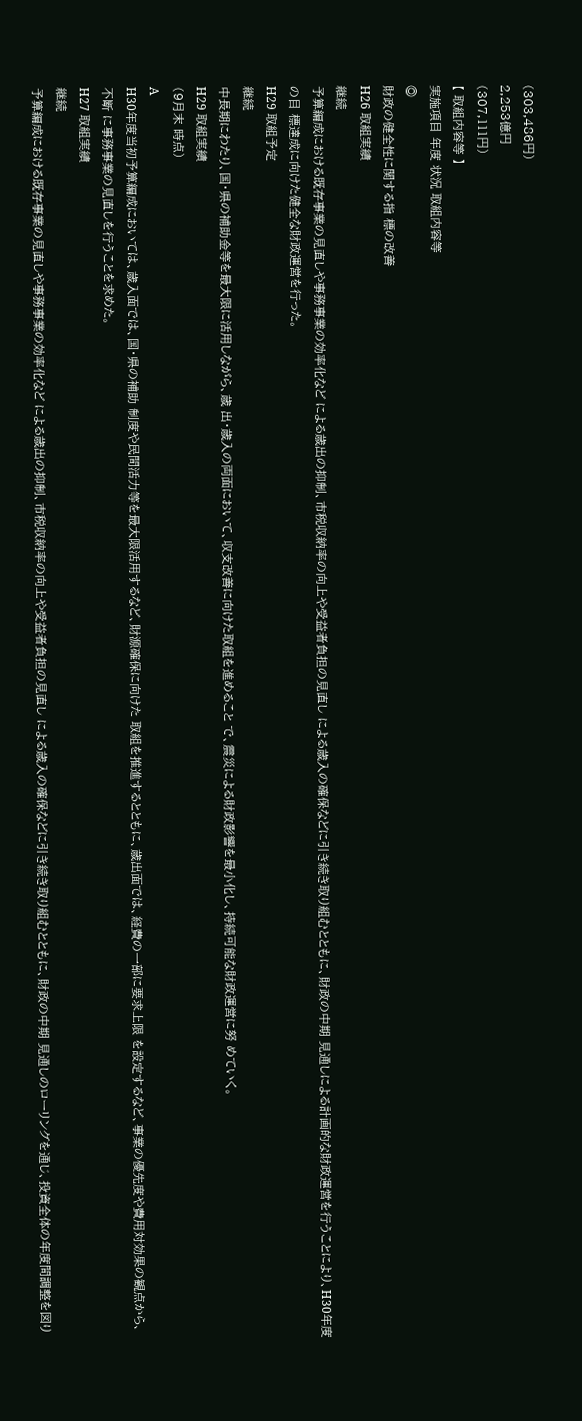(303,486円)
2,253億円
(307,111円)
【 取組内容等 】
実施項目 年度 状況 取組内容等
◎
財政の健全性に関する指 標の改善
H26 取組実績
継続
予算編成における既存事業の見直しや事務事業の効率化など による歳出の抑制、市税収納率の向上や受益者負担の見直し による歳入の確保などに引き続き取り組むとともに、財政の中期 見通しによる計画的な財政運営を行うことにより、H30年度の目 標達成に向けた健全な財政運営を行った。
H29 取組予定
継続
中長期にわたり、国・県の補助金等を最大限に活用しながら、歳 出・歳入の両面において、収支改善に向けた取組を進めること で、震災による財政影響を最小化し、持続可能な財政運営に努 めていく。
H29 取組実績
(9月末 時点)
A
H30年度当初予算編成においては、歳入面では、国・県の補助 制度や民間活力等を最大限活用するなど、財源確保に向けた 取組を推進するとともに、歳出面では、経費の一部に要求上限 を設定するなど、事業の優先度や費用対効果の観点から、不断 に事務事業の見直しを行うことを求めた。
H27 取組実績
継続
予算編成における既存事業の見直しや事務事業の効率化など による歳出の抑制、市税収納率の向上や受益者負担の見直し による歳入の確保などに引き続き取り組むとともに、財政の中期 見通しのローリングを通じ、投資全体の年度間調整を図り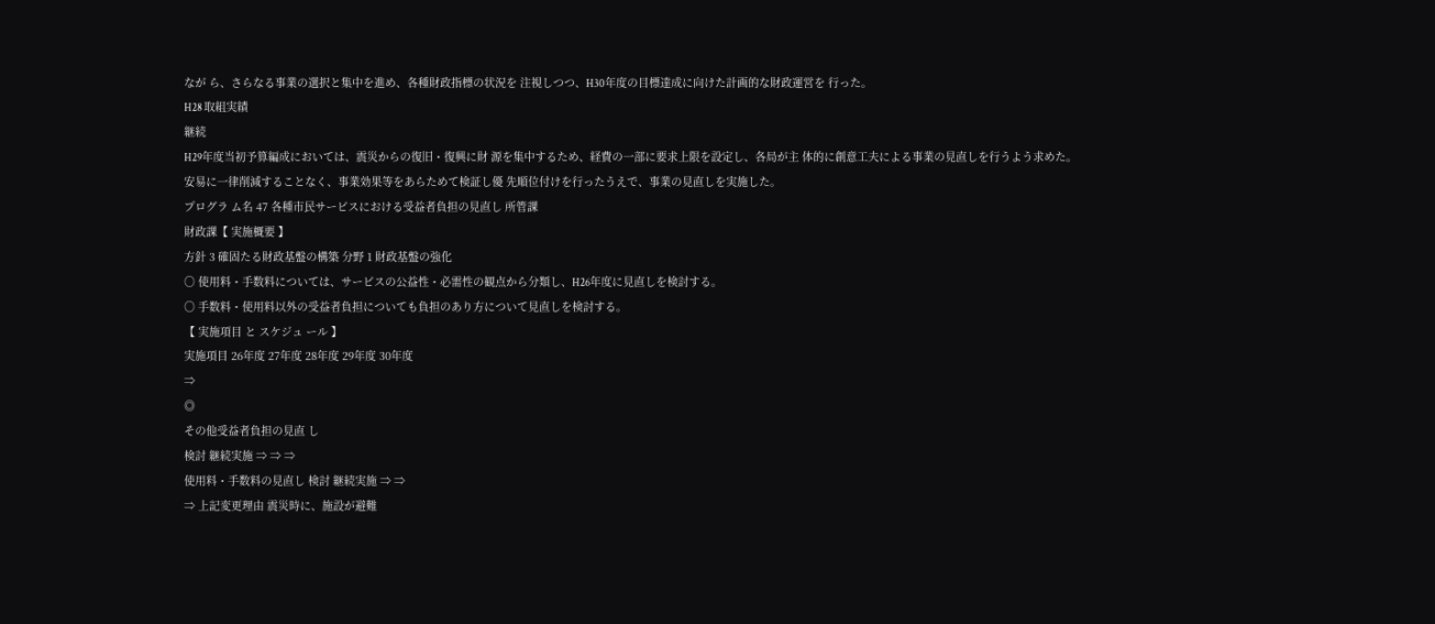なが ら、さらなる事業の選択と集中を進め、各種財政指標の状況を 注視しつつ、H30年度の目標達成に向けた計画的な財政運営を 行った。
H28 取組実績
継続
H29年度当初予算編成においては、震災からの復旧・復興に財 源を集中するため、経費の一部に要求上限を設定し、各局が主 体的に創意工夫による事業の見直しを行うよう求めた。
安易に一律削減することなく、事業効果等をあらためて検証し優 先順位付けを行ったうえで、事業の見直しを実施した。
プログラ ム名 47 各種市民サービスにおける受益者負担の見直し 所管課
財政課【 実施概要 】
方針 3 確固たる財政基盤の構築 分野 1 財政基盤の強化
○ 使用料・手数料については、サービスの公益性・必需性の観点から分類し、H26年度に見直しを検討する。
○ 手数料・使用料以外の受益者負担についても負担のあり方について見直しを検討する。
【 実施項目 と スケジュ ール 】
実施項目 26年度 27年度 28年度 29年度 30年度
⇒
◎
その他受益者負担の見直 し
検討 継続実施 ⇒ ⇒ ⇒
使用料・手数料の見直し 検討 継続実施 ⇒ ⇒
⇒ 上記変更理由 震災時に、施設が避難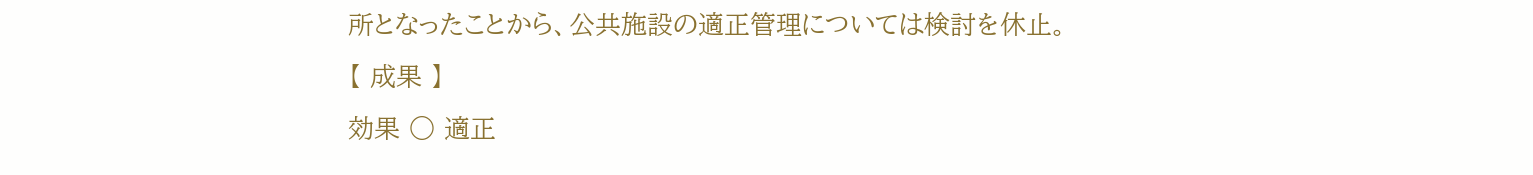所となったことから、公共施設の適正管理については検討を休止。
【 成果 】
効果 ○ 適正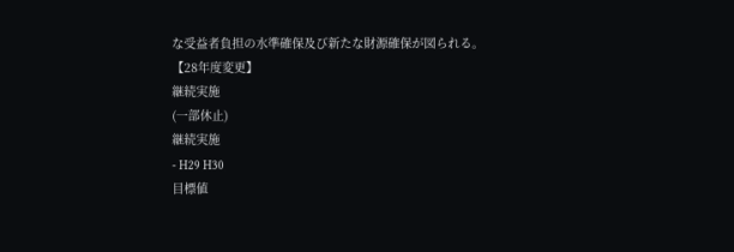な受益者負担の水準確保及び新たな財源確保が図られる。
【28年度変更】
継続実施
(一部休止)
継続実施
‑ H29 H30
目標値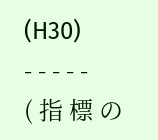(H30)
‑ ‑ ‑ ‑ ‑
( 指 標 の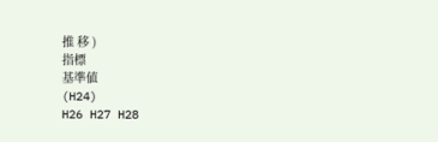推 移 )
指標
基準値
(H24)
H26 H27 H28